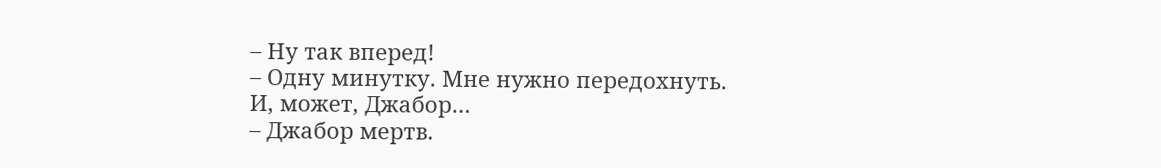– Ну так вперед!
– Одну минутку. Мне нужно передохнуть. И, может, Джабор…
– Джабор мертв.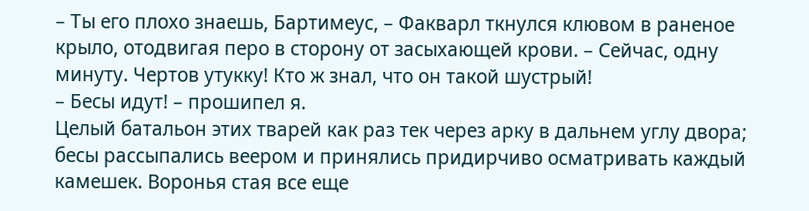– Ты его плохо знаешь, Бартимеус, – Факварл ткнулся клювом в раненое крыло, отодвигая перо в сторону от засыхающей крови. – Сейчас, одну минуту. Чертов утукку! Кто ж знал, что он такой шустрый!
– Бесы идут! – прошипел я.
Целый батальон этих тварей как раз тек через арку в дальнем углу двора; бесы рассыпались веером и принялись придирчиво осматривать каждый камешек. Воронья стая все еще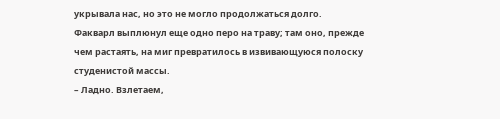укрывала нас, но это не могло продолжаться долго.
Факварл выплюнул еще одно перо на траву; там оно, прежде чем растаять, на миг превратилось в извивающуюся полоску студенистой массы.
– Ладно. Взлетаем,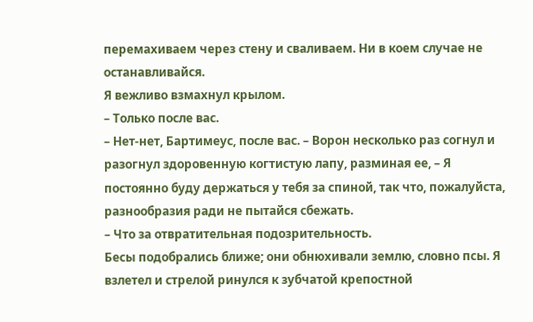перемахиваем через стену и сваливаем. Ни в коем случае не останавливайся.
Я вежливо взмахнул крылом.
– Только после вас.
– Нет-нет, Бартимеус, после вас. – Ворон несколько раз согнул и разогнул здоровенную когтистую лапу, разминая ее, – Я постоянно буду держаться у тебя за спиной, так что, пожалуйста, разнообразия ради не пытайся сбежать.
– Что за отвратительная подозрительность.
Бесы подобрались ближе; они обнюхивали землю, словно псы. Я взлетел и стрелой ринулся к зубчатой крепостной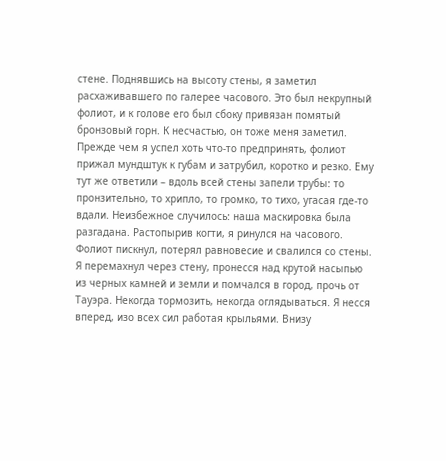стене. Поднявшись на высоту стены, я заметил расхаживавшего по галерее часового. Это был некрупный фолиот, и к голове его был сбоку привязан помятый бронзовый горн. К несчастью, он тоже меня заметил. Прежде чем я успел хоть что-то предпринять, фолиот прижал мундштук к губам и затрубил, коротко и резко. Ему тут же ответили – вдоль всей стены запели трубы: то пронзительно, то хрипло, то громко, то тихо, угасая где-то вдали. Неизбежное случилось: наша маскировка была разгадана. Растопырив когти, я ринулся на часового. Фолиот пискнул, потерял равновесие и свалился со стены. Я перемахнул через стену, пронесся над крутой насыпью из черных камней и земли и помчался в город, прочь от Тауэра. Некогда тормозить, некогда оглядываться. Я несся вперед, изо всех сил работая крыльями. Внизу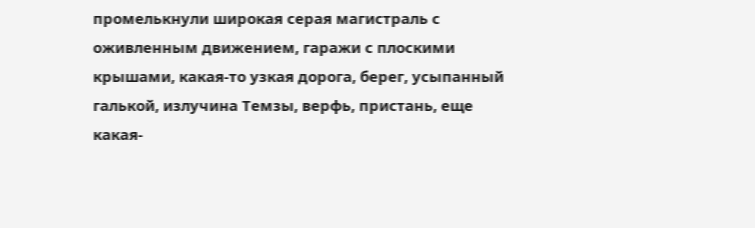промелькнули широкая серая магистраль с оживленным движением, гаражи с плоскими крышами, какая-то узкая дорога, берег, усыпанный галькой, излучина Темзы, верфь, пристань, еще какая-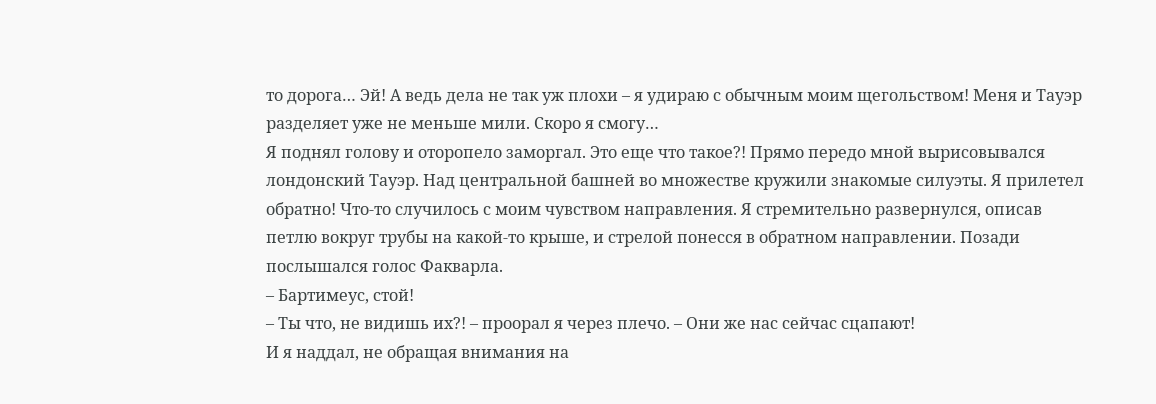то дорога… Эй! А ведь дела не так уж плохи – я удираю с обычным моим щегольством! Меня и Тауэр разделяет уже не меньше мили. Скоро я смогу…
Я поднял голову и оторопело заморгал. Это еще что такое?! Прямо передо мной вырисовывался лондонский Тауэр. Над центральной башней во множестве кружили знакомые силуэты. Я прилетел обратно! Что-то случилось с моим чувством направления. Я стремительно развернулся, описав петлю вокруг трубы на какой-то крыше, и стрелой понесся в обратном направлении. Позади послышался голос Факварла.
– Бартимеус, стой!
– Ты что, не видишь их?! – проорал я через плечо. – Они же нас сейчас сцапают!
И я наддал, не обращая внимания на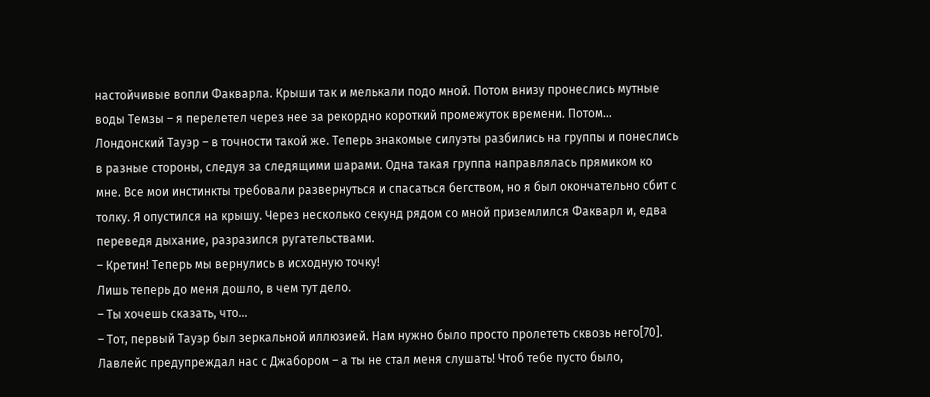настойчивые вопли Факварла. Крыши так и мелькали подо мной. Потом внизу пронеслись мутные воды Темзы – я перелетел через нее за рекордно короткий промежуток времени. Потом…
Лондонский Тауэр – в точности такой же. Теперь знакомые силуэты разбились на группы и понеслись в разные стороны, следуя за следящими шарами. Одна такая группа направлялась прямиком ко мне. Все мои инстинкты требовали развернуться и спасаться бегством, но я был окончательно сбит с толку. Я опустился на крышу. Через несколько секунд рядом со мной приземлился Факварл и, едва переведя дыхание, разразился ругательствами.
– Кретин! Теперь мы вернулись в исходную точку!
Лишь теперь до меня дошло, в чем тут дело.
– Ты хочешь сказать, что…
– Тот, первый Тауэр был зеркальной иллюзией. Нам нужно было просто пролететь сквозь него[70]. Лавлейс предупреждал нас с Джабором – а ты не стал меня слушать! Чтоб тебе пусто было,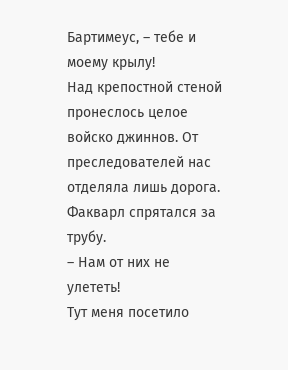Бартимеус, – тебе и моему крылу!
Над крепостной стеной пронеслось целое войско джиннов. От преследователей нас отделяла лишь дорога. Факварл спрятался за трубу.
– Нам от них не улететь!
Тут меня посетило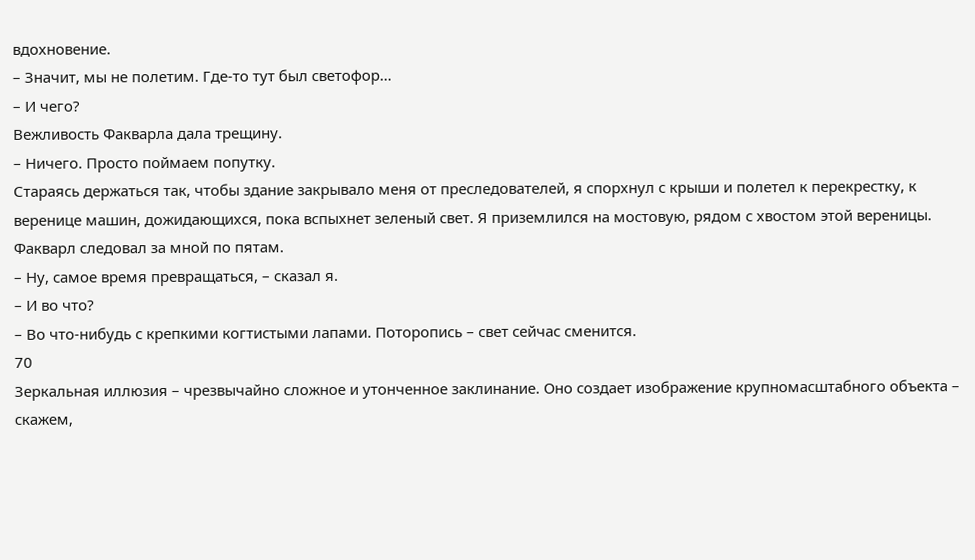вдохновение.
– Значит, мы не полетим. Где-то тут был светофор…
– И чего?
Вежливость Факварла дала трещину.
– Ничего. Просто поймаем попутку.
Стараясь держаться так, чтобы здание закрывало меня от преследователей, я спорхнул с крыши и полетел к перекрестку, к веренице машин, дожидающихся, пока вспыхнет зеленый свет. Я приземлился на мостовую, рядом с хвостом этой вереницы. Факварл следовал за мной по пятам.
– Ну, самое время превращаться, – сказал я.
– И во что?
– Во что-нибудь с крепкими когтистыми лапами. Поторопись – свет сейчас сменится.
70
Зеркальная иллюзия – чрезвычайно сложное и утонченное заклинание. Оно создает изображение крупномасштабного объекта – скажем,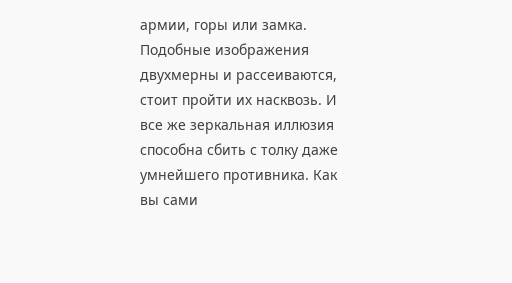армии, горы или замка. Подобные изображения двухмерны и рассеиваются, стоит пройти их насквозь. И все же зеркальная иллюзия способна сбить с толку даже умнейшего противника. Как вы сами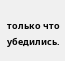только что убедились.